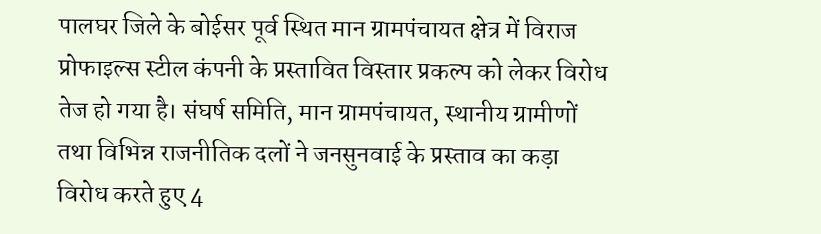पालघर जिले के बोईसर पूर्व स्थित मान ग्रामपंचायत क्षेत्र में विराज प्रोफाइल्स स्टील कंपनी के प्रस्तावित विस्तार प्रकल्प को लेकर विरोध तेज हो गया है। संघर्ष समिति, मान ग्रामपंचायत, स्थानीय ग्रामीणों तथा विभिन्न राजनीतिक दलों ने जनसुनवाई के प्रस्ताव का कड़ा विरोध करते हुए 4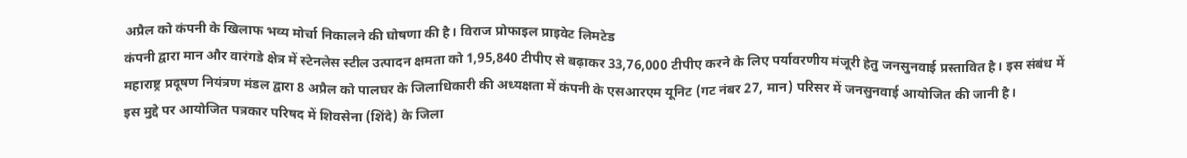अप्रैल को कंपनी के खिलाफ भव्य मोर्चा निकालने की घोषणा की है। विराज प्रोफाइल प्राइवेट लिमटेड
कंपनी द्वारा मान और वारंगडे क्षेत्र में स्टेनलेस स्टील उत्पादन क्षमता को 1,95,840 टीपीए से बढ़ाकर 33,76,000 टीपीए करने के लिए पर्यावरणीय मंजूरी हेतु जनसुनवाई प्रस्तावित है। इस संबंध में महाराष्ट्र प्रदूषण नियंत्रण मंडल द्वारा 8 अप्रैल को पालघर के जिलाधिकारी की अध्यक्षता में कंपनी के एसआरएम यूनिट (गट नंबर 27, मान) परिसर में जनसुनवाई आयोजित की जानी है।
इस मुद्दे पर आयोजित पत्रकार परिषद में शिवसेना (शिंदे) के जिला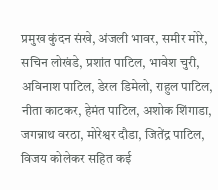प्रमुख कुंदन संखे, अंजली भावर, समीर मोरे, सचिन लोखंडे, प्रशांत पाटिल, भावेश चुरी, अविनाश पाटिल, डेरल डिमेलो, राहुल पाटिल, नीता काटकर, हेमंत पाटिल, अशोक शिंगाडा, जगन्नाथ वरठा, मोरेश्वर दौडा, जितेंद्र पाटिल, विजय कोलेकर सहित कई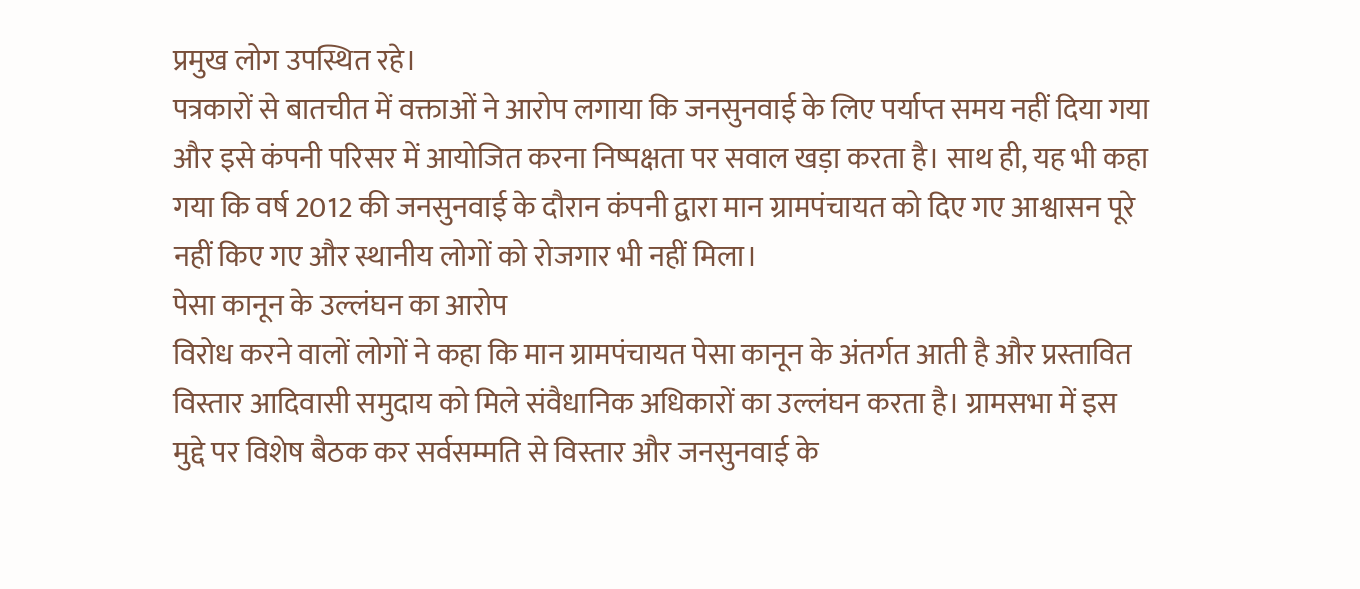प्रमुख लोग उपस्थित रहे।
पत्रकारों से बातचीत में वक्ताओं ने आरोप लगाया कि जनसुनवाई के लिए पर्याप्त समय नहीं दिया गया और इसे कंपनी परिसर में आयोजित करना निष्पक्षता पर सवाल खड़ा करता है। साथ ही, यह भी कहा गया कि वर्ष 2012 की जनसुनवाई के दौरान कंपनी द्वारा मान ग्रामपंचायत को दिए गए आश्वासन पूरे नहीं किए गए और स्थानीय लोगों को रोजगार भी नहीं मिला।
पेसा कानून के उल्लंघन का आरोप
विरोध करने वालों लोगों ने कहा कि मान ग्रामपंचायत पेसा कानून के अंतर्गत आती है और प्रस्तावित विस्तार आदिवासी समुदाय को मिले संवैधानिक अधिकारों का उल्लंघन करता है। ग्रामसभा में इस मुद्दे पर विशेष बैठक कर सर्वसम्मति से विस्तार और जनसुनवाई के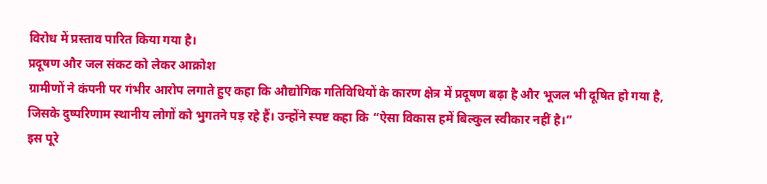विरोध में प्रस्ताव पारित किया गया है।
प्रदूषण और जल संकट को लेकर आक्रोश
ग्रामीणों ने कंपनी पर गंभीर आरोप लगाते हुए कहा कि औद्योगिक गतिविधियों के कारण क्षेत्र में प्रदूषण बढ़ा है और भूजल भी दूषित हो गया है, जिसके दुष्परिणाम स्थानीय लोगों को भुगतने पड़ रहे हैं। उन्होंने स्पष्ट कहा कि “ऐसा विकास हमें बिल्कुल स्वीकार नहीं है।”
इस पूरे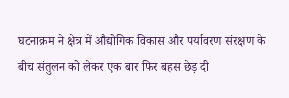घटनाक्रम ने क्षेत्र में औद्योगिक विकास और पर्यावरण संरक्षण के बीच संतुलन को लेकर एक बार फिर बहस छेड़ दी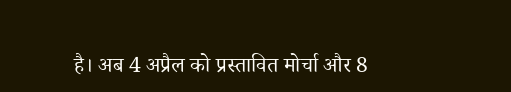है। अब 4 अप्रैल को प्रस्तावित मोर्चा और 8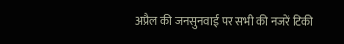अप्रैल की जनसुनवाई पर सभी की नजरें टिकी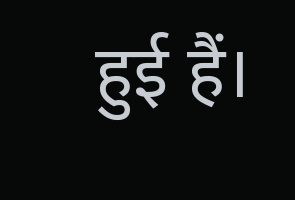हुई हैं।